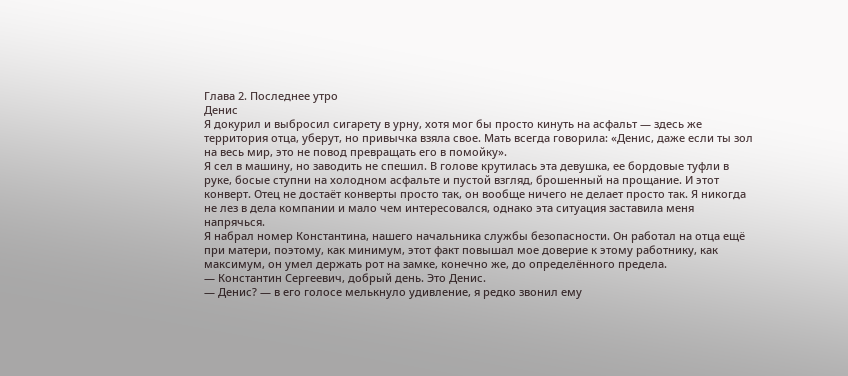Глава 2. Последнее утро
Денис
Я докурил и выбросил сигарету в урну, хотя мог бы просто кинуть на асфальт — здесь же территория отца, уберут, но привычка взяла свое. Мать всегда говорила: «Денис, даже если ты зол на весь мир, это не повод превращать его в помойку».
Я сел в машину, но заводить не спешил. В голове крутилась эта девушка, ее бордовые туфли в руке, босые ступни на холодном асфальте и пустой взгляд, брошенный на прощание. И этот конверт. Отец не достаёт конверты просто так, он вообще ничего не делает просто так. Я никогда не лез в дела компании и мало чем интересовался, однако эта ситуация заставила меня напрячься.
Я набрал номер Константина, нашего начальника службы безопасности. Он работал на отца ещё при матери, поэтому, как минимум, этот факт повышал мое доверие к этому работнику, как максимум, он умел держать рот на замке, конечно же, до определённого предела.
— Константин Сергеевич, добрый день. Это Денис.
— Денис? — в его голосе мелькнуло удивление, я редко звонил ему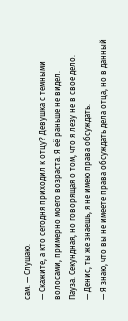сам. — Слушаю.
— Скажите, а кто сегодня приходил к отцу? Девушка с темными волосами, примерно моего возраста. Я её раньше не видел.
Пауза. Секундная, но говорящая о том, что я лезу не в свое дело.
— Денис, ты же знаешь, я не имею права обсуждать.
— Я знаю, что вы не имеете права обсуждать дела отца, но в данный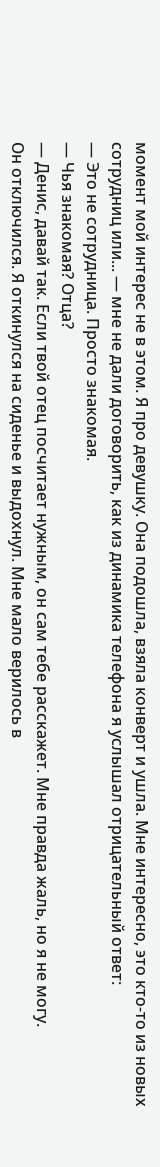момент мой интерес не в этом. Я про девушку. Она подошла, взяла конверт и ушла. Мне интересно, это кто-то из новых сотрудниц или... — мне не дали договорить, как из динамика телефона я услышал отрицательный ответ:
— Это не сотрудница. Просто знакомая.
— Чья знакомая? Отца?
— Денис, давай так. Если твой отец посчитает нужным, он сам тебе расскажет. Мне правда жаль, но я не могу.
Он отключился. Я откинулся на сиденье и выдохнул. Мне мало верилось в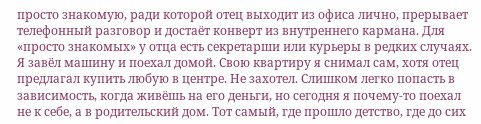просто знакомую, ради которой отец выходит из офиса лично, прерывает телефонный разговор и достаёт конверт из внутреннего кармана. Для «просто знакомых» у отца есть секретарши или курьеры в редких случаях.
Я завёл машину и поехал домой. Свою квартиру я снимал сам, хотя отец предлагал купить любую в центре. Не захотел. Слишком легко попасть в зависимость, когда живёшь на его деньги, но сегодня я почему-то поехал не к себе, а в родительский дом. Тот самый, где прошло детство, где до сих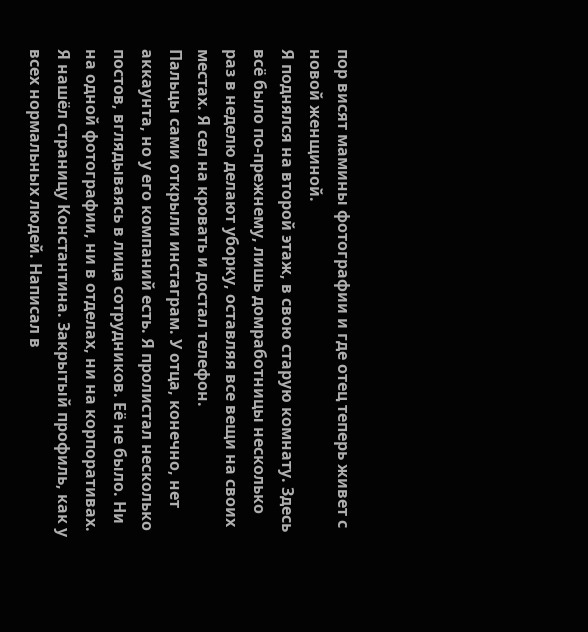пор висят мамины фотографии и где отец теперь живет с новой женщиной.
Я поднялся на второй этаж, в свою старую комнату. Здесь всё было по-прежнему, лишь домработницы несколько раз в неделю делают уборку, оставляя все вещи на своих местах. Я сел на кровать и достал телефон.
Пальцы сами открыли инстаграм. У отца, конечно, нет аккаунта, но у его компаний есть. Я пролистал несколько постов, вглядываясь в лица сотрудников. Её не было. Ни на одной фотографии, ни в отделах, ни на корпоративах.
Я нашёл страницу Константина. Закрытый профиль, как у всех нормальных людей. Написал в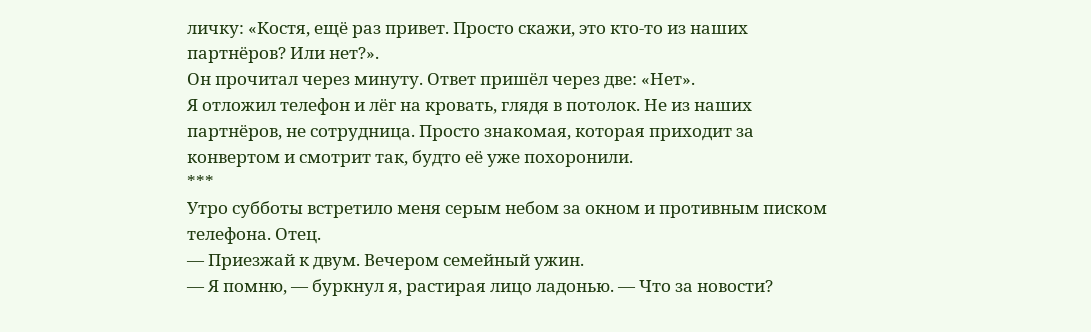личку: «Костя, ещё раз привет. Просто скажи, это кто-то из наших партнёров? Или нет?».
Он прочитал через минуту. Ответ пришёл через две: «Нет».
Я отложил телефон и лёг на кровать, глядя в потолок. Не из наших партнёров, не сотрудница. Просто знакомая, которая приходит за конвертом и смотрит так, будто её уже похоронили.
***
Утро субботы встретило меня серым небом за окном и противным писком телефона. Отец.
— Приезжай к двум. Вечером семейный ужин.
— Я помню, — буркнул я, растирая лицо ладонью. — Что за новости?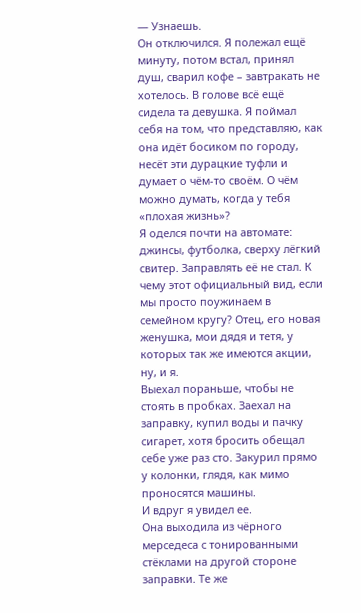— Узнаешь.
Он отключился. Я полежал ещё минуту, потом встал, принял душ, сварил кофе – завтракать не хотелось. В голове всё ещё сидела та девушка. Я поймал себя на том, что представляю, как она идёт босиком по городу, несёт эти дурацкие туфли и думает о чём-то своём. О чём можно думать, когда у тебя «плохая жизнь»?
Я оделся почти на автомате: джинсы, футболка, сверху лёгкий свитер. Заправлять её не стал. К чему этот официальный вид, если мы просто поужинаем в семейном кругу? Отец, его новая женушка, мои дядя и тетя, у которых так же имеются акции, ну, и я.
Выехал пораньше, чтобы не стоять в пробках. Заехал на заправку, купил воды и пачку сигарет, хотя бросить обещал себе уже раз сто. Закурил прямо у колонки, глядя, как мимо проносятся машины.
И вдруг я увидел ее.
Она выходила из чёрного мерседеса с тонированными стёклами на другой стороне заправки. Те же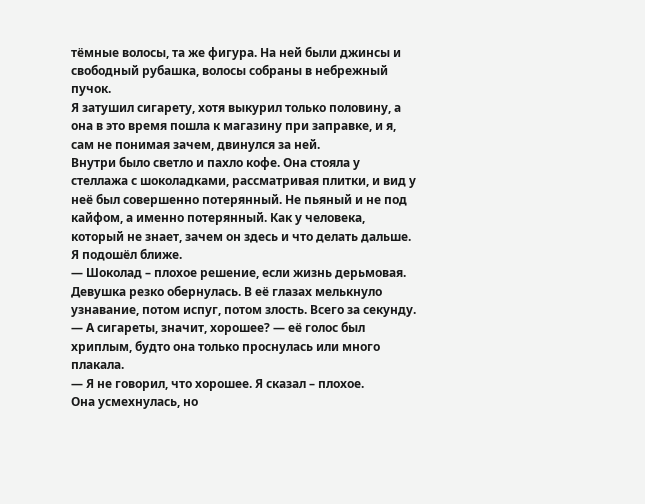тёмные волосы, та же фигура. На ней были джинсы и свободный рубашка, волосы собраны в небрежный пучок.
Я затушил сигарету, хотя выкурил только половину, а она в это время пошла к магазину при заправке, и я, сам не понимая зачем, двинулся за ней.
Внутри было светло и пахло кофе. Она стояла у стеллажа с шоколадками, рассматривая плитки, и вид у неё был совершенно потерянный. Не пьяный и не под кайфом, а именно потерянный. Как у человека, который не знает, зачем он здесь и что делать дальше.
Я подошёл ближе.
— Шоколад – плохое решение, если жизнь дерьмовая.
Девушка резко обернулась. В её глазах мелькнуло узнавание, потом испуг, потом злость. Всего за секунду.
— А сигареты, значит, хорошее? — её голос был хриплым, будто она только проснулась или много плакала.
— Я не говорил, что хорошее. Я сказал – плохое.
Она усмехнулась, но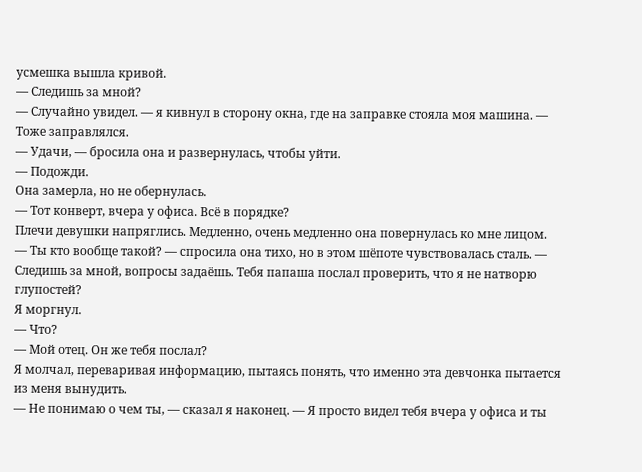усмешка вышла кривой.
— Следишь за мной?
— Случайно увидел. — я кивнул в сторону окна, где на заправке стояла моя машина. — Тоже заправлялся.
— Удачи, — бросила она и развернулась, чтобы уйти.
— Подожди.
Она замерла, но не обернулась.
— Тот конверт, вчера у офиса. Всё в порядке?
Плечи девушки напряглись. Медленно, очень медленно она повернулась ко мне лицом.
— Ты кто вообще такой? — спросила она тихо, но в этом шёпоте чувствовалась сталь. — Следишь за мной, вопросы задаёшь. Тебя папаша послал проверить, что я не натворю глупостей?
Я моргнул.
— Что?
— Мой отец. Он же тебя послал?
Я молчал, переваривая информацию, пытаясь понять, что именно эта девчонка пытается из меня вынудить.
— Не понимаю о чем ты, — сказал я наконец. — Я просто видел тебя вчера у офиса и ты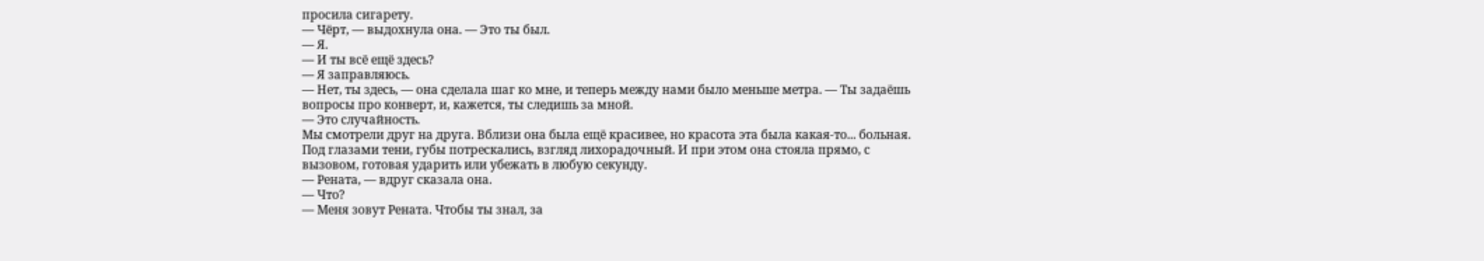просила сигарету.
— Чёрт, — выдохнула она. — Это ты был.
— Я.
— И ты всё ещё здесь?
— Я заправляюсь.
— Нет, ты здесь, — она сделала шаг ко мне, и теперь между нами было меньше метра. — Ты задаёшь вопросы про конверт, и, кажется, ты следишь за мной.
— Это случайность.
Мы смотрели друг на друга. Вблизи она была ещё красивее, но красота эта была какая-то... больная. Под глазами тени, губы потрескались, взгляд лихорадочный. И при этом она стояла прямо, с вызовом, готовая ударить или убежать в любую секунду.
— Рената, — вдруг сказала она.
— Что?
— Меня зовут Рената. Чтобы ты знал, за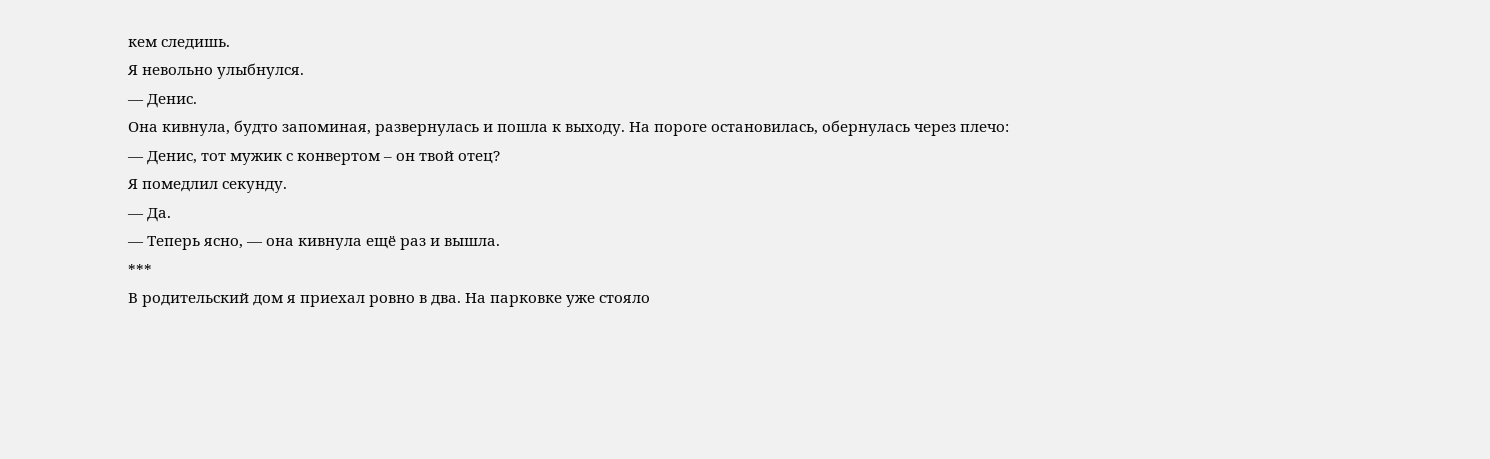кем следишь.
Я невольно улыбнулся.
— Денис.
Она кивнула, будто запоминая, развернулась и пошла к выходу. На пороге остановилась, обернулась через плечо:
— Денис, тот мужик с конвертом – он твой отец?
Я помедлил секунду.
— Да.
— Теперь ясно, — она кивнула ещё раз и вышла.
***
В родительский дом я приехал ровно в два. На парковке уже стояло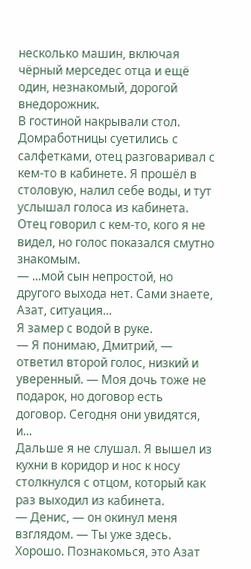несколько машин, включая чёрный мерседес отца и ещё один, незнакомый, дорогой внедорожник.
В гостиной накрывали стол. Домработницы суетились с салфетками, отец разговаривал с кем-то в кабинете. Я прошёл в столовую, налил себе воды, и тут услышал голоса из кабинета. Отец говорил с кем-то, кого я не видел, но голос показался смутно знакомым.
— ...мой сын непростой, но другого выхода нет. Сами знаете, Азат, ситуация...
Я замер с водой в руке.
— Я понимаю, Дмитрий, — ответил второй голос, низкий и уверенный. — Моя дочь тоже не подарок, но договор есть договор. Сегодня они увидятся, и...
Дальше я не слушал. Я вышел из кухни в коридор и нос к носу столкнулся с отцом, который как раз выходил из кабинета.
— Денис, — он окинул меня взглядом. — Ты уже здесь. Хорошо. Познакомься, это Азат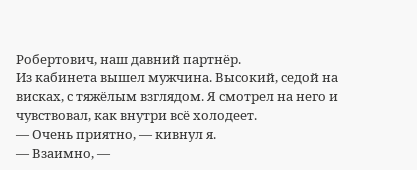Робертович, наш давний партнёр.
Из кабинета вышел мужчина. Высокий, седой на висках, с тяжёлым взглядом. Я смотрел на него и чувствовал, как внутри всё холодеет.
— Очень приятно, — кивнул я.
— Взаимно, —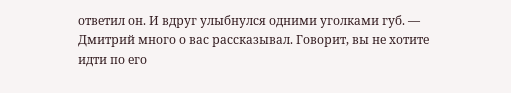ответил он. И вдруг улыбнулся одними уголками губ. — Дмитрий много о вас рассказывал. Говорит, вы не хотите идти по его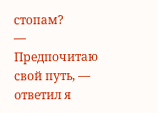стопам?
— Предпочитаю свой путь, — ответил я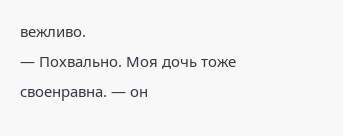вежливо.
— Похвально. Моя дочь тоже своенравна. — он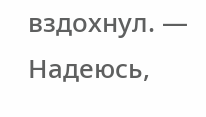вздохнул. — Надеюсь,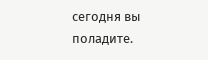сегодня вы поладите.